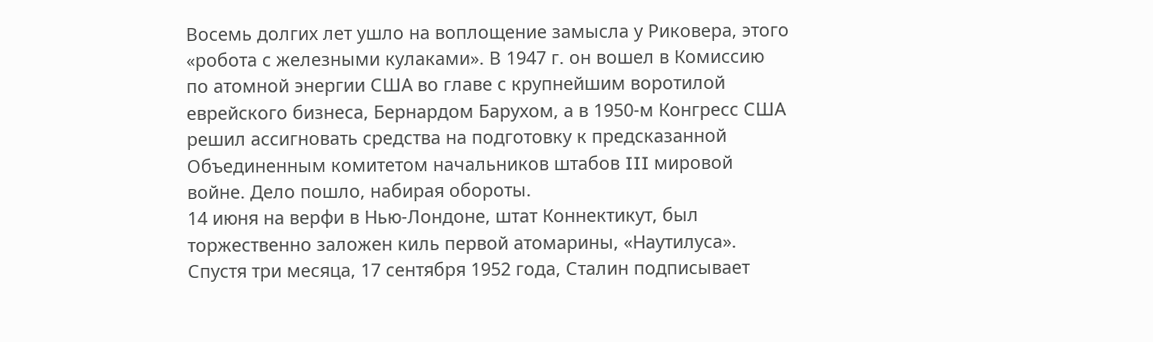Восемь долгих лет ушло на воплощение замысла у Риковера, этого «робота с железными кулаками». В 1947 г. он вошел в Комиссию по атомной энергии США во главе с крупнейшим воротилой еврейского бизнеса, Бернардом Барухом, а в 1950-м Конгресс США решил ассигновать средства на подготовку к предсказанной Объединенным комитетом начальников штабов III мировой войне. Дело пошло, набирая обороты.
14 июня на верфи в Нью-Лондоне, штат Коннектикут, был торжественно заложен киль первой атомарины, «Наутилуса». Спустя три месяца, 17 сентября 1952 года, Сталин подписывает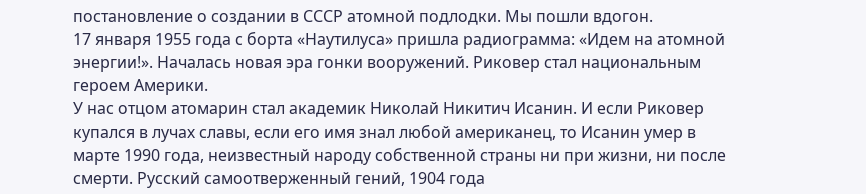постановление о создании в СССР атомной подлодки. Мы пошли вдогон.
17 января 1955 года с борта «Наутилуса» пришла радиограмма: «Идем на атомной энергии!». Началась новая эра гонки вооружений. Риковер стал национальным героем Америки.
У нас отцом атомарин стал академик Николай Никитич Исанин. И если Риковер купался в лучах славы, если его имя знал любой американец, то Исанин умер в марте 1990 года, неизвестный народу собственной страны ни при жизни, ни после смерти. Русский самоотверженный гений, 1904 года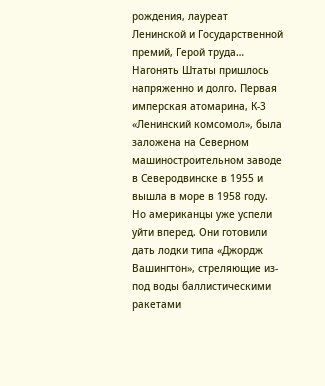рождения, лауреат Ленинской и Государственной премий, Герой труда…
Нагонять Штаты пришлось напряженно и долго. Первая имперская атомарина, К-3 «Ленинский комсомол», была заложена на Северном машиностроительном заводе в Северодвинске в 1955 и вышла в море в 1958 году. Но американцы уже успели уйти вперед. Они готовили дать лодки типа «Джордж Вашингтон», стреляющие из-под воды баллистическими ракетами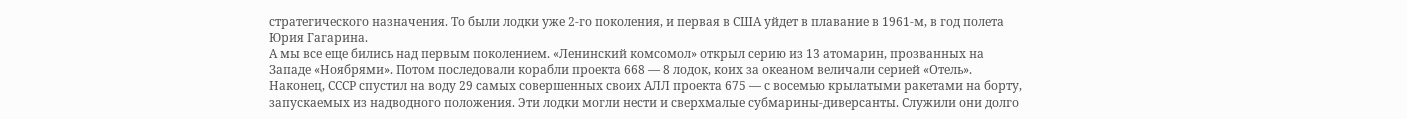стратегического назначения. То были лодки уже 2-го поколения, и первая в США уйдет в плавание в 1961-м, в год полета Юрия Гагарина.
А мы все еще бились над первым поколением. «Ленинский комсомол» открыл серию из 13 атомарин, прозванных на Западе «Ноябрями». Потом последовали корабли проекта 668 — 8 лодок, коих за океаном величали серией «Отель». Наконец, СССР спустил на воду 29 самых совершенных своих АЛЛ проекта 675 — с восемью крылатыми ракетами на борту, запускаемых из надводного положения. Эти лодки могли нести и сверхмалые субмарины-диверсанты. Служили они долго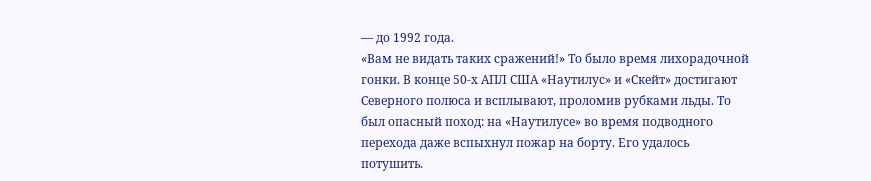— до 1992 года.
«Вам не видать таких сражений!» То было время лихорадочной гонки. В конце 50-х АПЛ США «Наутилус» и «Скейт» достигают Северного полюса и всплывают, проломив рубками льды. То был опасный поход: на «Наутилусе» во время подводного перехода даже вспыхнул пожар на борту. Его удалось потушить.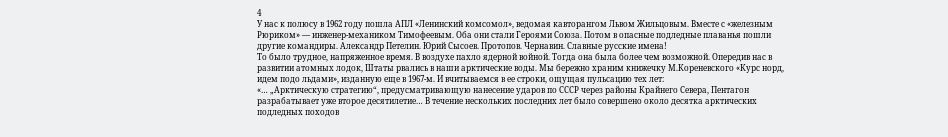4
У нас к полюсу в 1962 году пошла АПЛ «Ленинский комсомол», ведомая кавторангом Львом Жильцовым. Вместе с «железным Рюриком» — инженер-механиком Тимофеевым. Оба они стали Героями Союза. Потом в опасные подледные плаванья пошли другие командиры. Александр Петелин. Юрий Сысоев. Протопов. Чернавин. Славные русские имена!
То было трудное, напряженное время. В воздухе пахло ядерной войной. Тогда она была более чем возможной. Опередив нас в развитии атомных лодок, Штаты рвались в наши арктические воды. Мы бережно храним книжечку М.Кореневского «Курс норд, идем подо льдами», изданную еще в 1967-м. И вчитываемся в ее строки, ощущая пульсацию тех лет:
«… „Арктическую стратегию“, предусматривающую нанесение ударов по СССР через районы Крайнего Севера, Пентагон разрабатывает уже второе десятилетие… В течение нескольких последних лет было совершено около десятка арктических подледных походов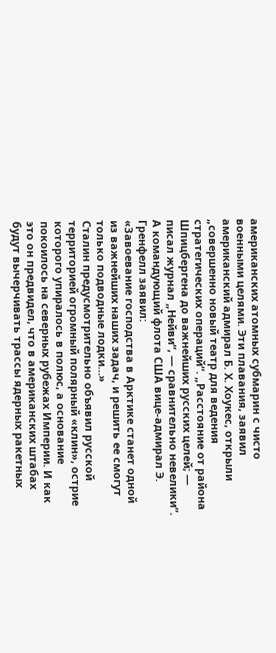американских атомных субмарин с чисто военными целями. Эти плавания, заявил американский адмирал Б. Х. Хоукес, открыли „совершенно новый театр для ведения стратегических операций“. „Расстояние от района Шпицбергена до важнейших русских целей; — писал журнал „Нейви“, — сравнительно невелики“. А командующий флота США вице-адмирал Э. Гренфелл заявил:
«Завоевание господства в Арктике станет одной из важнейших наших задач, и решить ее смогут только подводные лодки…»
Сталин предусмотрительно объявил русской территорией огромный полярный «клин», острие которого упиралось в полюс, а основание покоилось на северных рубежах Империи. И как это он предвидел, что в американских штабах будут вычерчивать трассы ядерных ракетных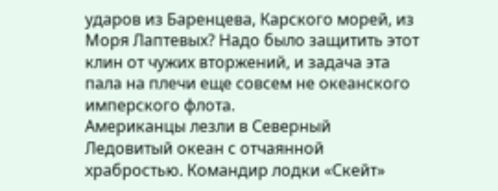ударов из Баренцева, Карского морей, из Моря Лаптевых? Надо было защитить этот клин от чужих вторжений, и задача эта пала на плечи еще совсем не океанского имперского флота.
Американцы лезли в Северный Ледовитый океан с отчаянной храбростью. Командир лодки «Скейт»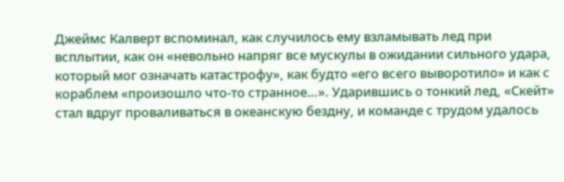Джеймс Калверт вспоминал, как случилось ему взламывать лед при всплытии, как он «невольно напряг все мускулы в ожидании сильного удара, который мог означать катастрофу», как будто «его всего выворотило» и как с кораблем «произошло что-то странное…». Ударившись о тонкий лед, «Скейт» стал вдруг проваливаться в океанскую бездну, и команде с трудом удалось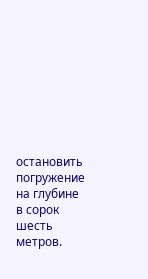остановить погружение на глубине в сорок шесть метров.